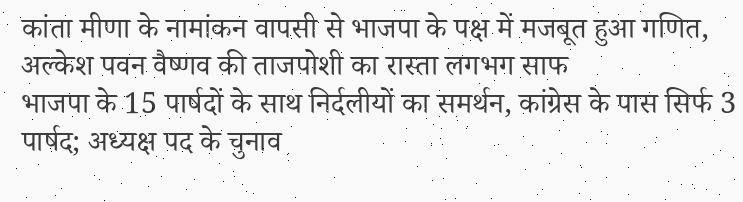कांता मीणा के नामांकन वापसी से भाजपा के पक्ष में मजबूत हुआ गणित, अल्केश पवन वैष्णव की ताजपोशी का रास्ता लगभग साफ
भाजपा के 15 पार्षदों के साथ निर्दलीयों का समर्थन, कांग्रेस के पास सिर्फ 3 पार्षद; अध्यक्ष पद के चुनाव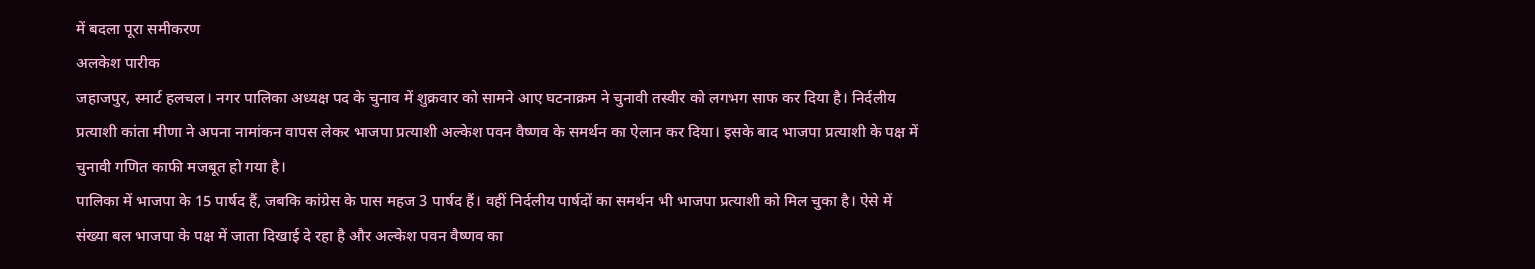में बदला पूरा समीकरण
अलकेश पारीक
जहाजपुर, स्मार्ट हलचल। नगर पालिका अध्यक्ष पद के चुनाव में शुक्रवार को सामने आए घटनाक्रम ने चुनावी तस्वीर को लगभग साफ कर दिया है। निर्दलीय प्रत्याशी कांता मीणा ने अपना नामांकन वापस लेकर भाजपा प्रत्याशी अल्केश पवन वैष्णव के समर्थन का ऐलान कर दिया। इसके बाद भाजपा प्रत्याशी के पक्ष में चुनावी गणित काफी मजबूत हो गया है।
पालिका में भाजपा के 15 पार्षद हैं, जबकि कांग्रेस के पास महज 3 पार्षद हैं। वहीं निर्दलीय पार्षदों का समर्थन भी भाजपा प्रत्याशी को मिल चुका है। ऐसे में संख्या बल भाजपा के पक्ष में जाता दिखाई दे रहा है और अल्केश पवन वैष्णव का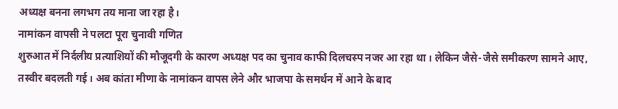अध्यक्ष बनना लगभग तय माना जा रहा है।
नामांकन वापसी ने पलटा पूरा चुनावी गणित
शुरुआत में निर्दलीय प्रत्याशियों की मौजूदगी के कारण अध्यक्ष पद का चुनाव काफी दिलचस्प नजर आ रहा था। लेकिन जैसे-जैसे समीकरण सामने आए, तस्वीर बदलती गई। अब कांता मीणा के नामांकन वापस लेने और भाजपा के समर्थन में आने के बाद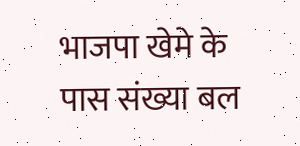भाजपा खेमे के पास संख्या बल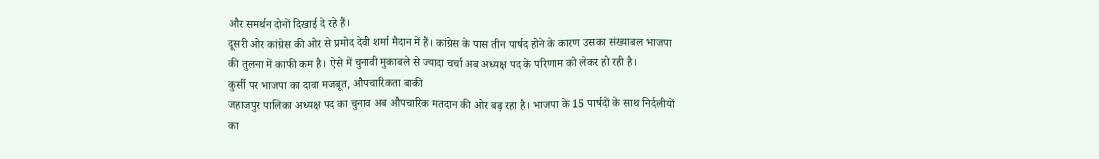और समर्थन दोनों दिखाई दे रहे हैं।
दूसरी ओर कांग्रेस की ओर से प्रमोद देवी शर्मा मैदान में हैं। कांग्रेस के पास तीन पार्षद होने के कारण उसका संख्याबल भाजपा की तुलना में काफी कम है। ऐसे में चुनावी मुकाबले से ज्यादा चर्चा अब अध्यक्ष पद के परिणाम को लेकर हो रही है।
कुर्सी पर भाजपा का दावा मजबूत, औपचारिकता बाकी
जहाजपुर पालिका अध्यक्ष पद का चुनाव अब औपचारिक मतदान की ओर बढ़ रहा है। भाजपा के 15 पार्षदों के साथ निर्दलीयों का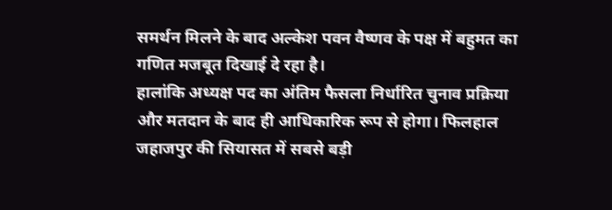समर्थन मिलने के बाद अल्केश पवन वैष्णव के पक्ष में बहुमत का गणित मजबूत दिखाई दे रहा है।
हालांकि अध्यक्ष पद का अंतिम फैसला निर्धारित चुनाव प्रक्रिया और मतदान के बाद ही आधिकारिक रूप से होगा। फिलहाल जहाजपुर की सियासत में सबसे बड़ी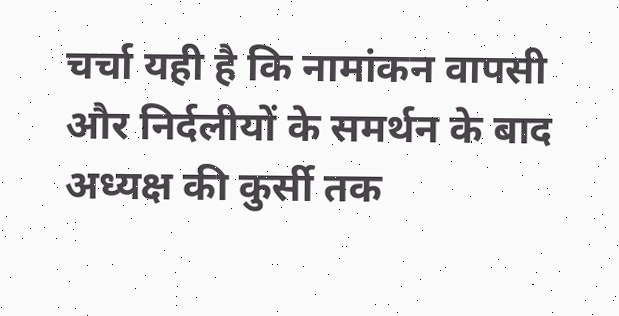चर्चा यही है कि नामांकन वापसी और निर्दलीयों के समर्थन के बाद अध्यक्ष की कुर्सी तक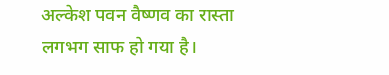अल्केश पवन वैष्णव का रास्ता लगभग साफ हो गया है।